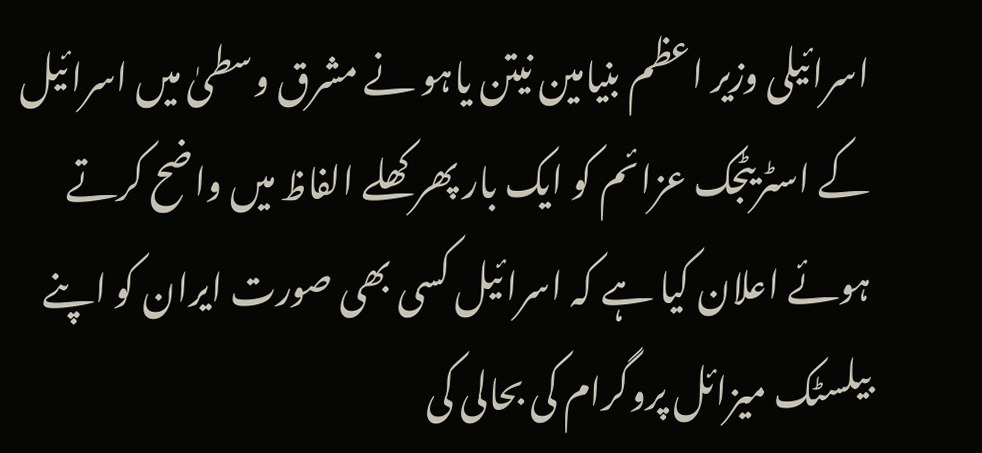اسرائیلی وزیر اعظم بنیامین نیتن یاہو نے مشرق وسطیٰ میں اسرائیل کے اسٹریٹجک عزائم کو ایک بار پھر کھلے الفاظ میں واضح کرتے ہوئے اعلان کیا ہے کہ اسرائیل کسی بھی صورت ایران کو اپنے بیلسٹک میزائل پروگرام کی بحالی کی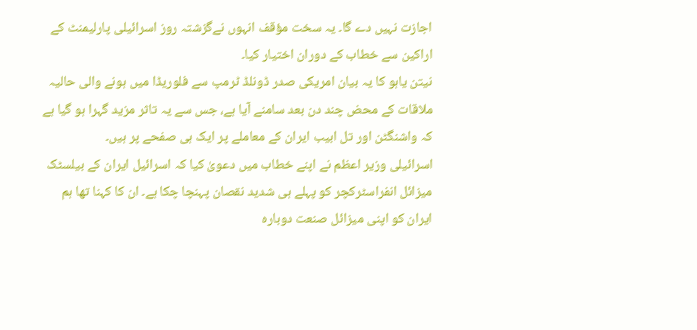اجازت نہیں دے گا۔ یہ سخت مؤقف انہوں نےگزشتہ روز اسرائیلی پارلیمنٹ کے اراکین سے خطاب کے دوران اختیار کیا۔
نیتن یاہو کا یہ بیان امریکی صدر ڈونلڈ ٹرمپ سے فلوریڈا میں ہونے والی حالیہ ملاقات کے محض چند دن بعد سامنے آیا ہے، جس سے یہ تاثر مزید گہرا ہو گیا ہے کہ واشنگٹن اور تل ابیب ایران کے معاملے پر ایک ہی صفحے پر ہیں۔
اسرائیلی وزیر اعظم نے اپنے خطاب میں دعویٰ کیا کہ اسرائیل ایران کے بیلسٹک میزائل انفراسٹرکچر کو پہلے ہی شدید نقصان پہنچا چکا ہے۔ ان کا کہنا تھا ہم ایران کو اپنی میزائل صنعت دوبارہ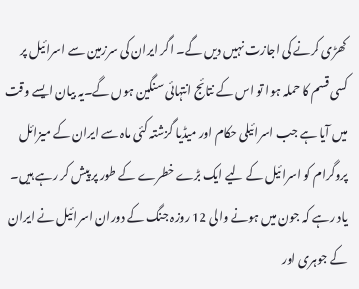کھڑی کرنے کی اجازت نہیں دیں گے۔ اگر ایران کی سرزمین سے اسرائیل پر کسی قسم کا حملہ ہوا تو اس کے نتائج انتہائی سنگین ہوں گے۔یہ بیان ایسے وقت میں آیا ہے جب اسرائیلی حکام اور میڈیا گزشتہ کئی ماہ سے ایران کے میزائل پروگرام کو اسرائیل کے لیے ایک بڑے خطرے کے طور پر پیش کر رہے ہیں۔
یاد رہے کہ جون میں ہونے والی 12 روزہ جنگ کے دوران اسرائیل نے ایران کے جوہری اور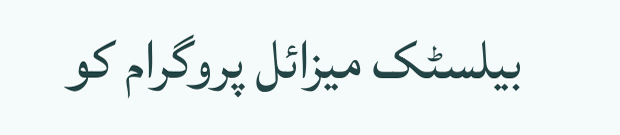بیلسٹک میزائل پروگرام کو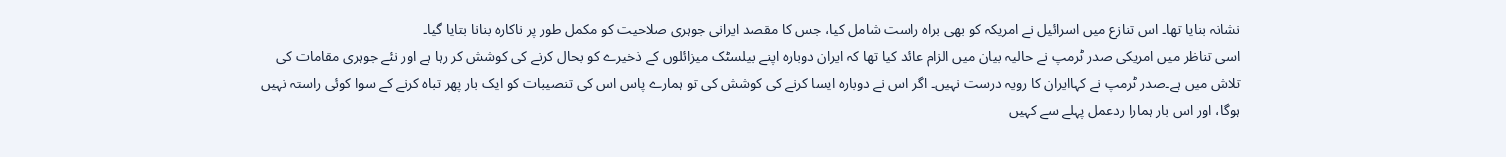نشانہ بنایا تھا۔ اس تنازع میں اسرائیل نے امریکہ کو بھی براہ راست شامل کیا، جس کا مقصد ایرانی جوہری صلاحیت کو مکمل طور پر ناکارہ بنانا بتایا گیا۔
اسی تناظر میں امریکی صدر ٹرمپ نے حالیہ بیان میں الزام عائد کیا تھا کہ ایران دوبارہ اپنے بیلسٹک میزائلوں کے ذخیرے کو بحال کرنے کی کوشش کر رہا ہے اور نئے جوہری مقامات کی تلاش میں ہے۔صدر ٹرمپ نے کہاایران کا رویہ درست نہیں۔ اگر اس نے دوبارہ ایسا کرنے کی کوشش کی تو ہمارے پاس اس کی تنصیبات کو ایک بار پھر تباہ کرنے کے سوا کوئی راستہ نہیں ہوگا، اور اس بار ہمارا ردعمل پہلے سے کہیں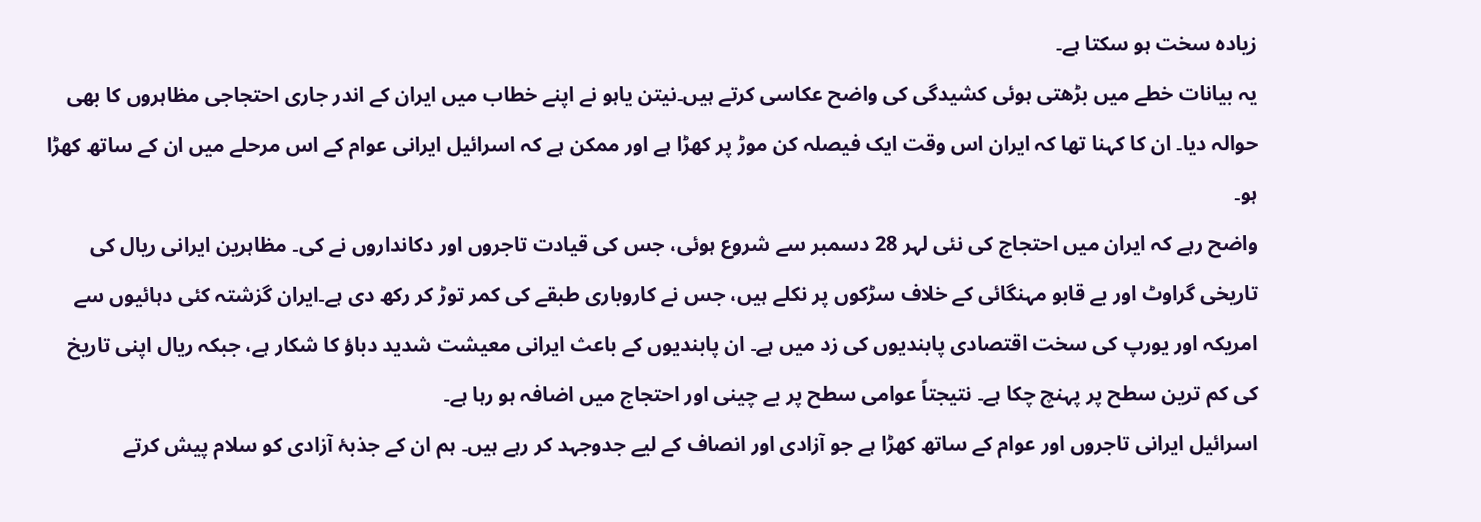زیادہ سخت ہو سکتا ہے۔
یہ بیانات خطے میں بڑھتی ہوئی کشیدگی کی واضح عکاسی کرتے ہیں۔نیتن یاہو نے اپنے خطاب میں ایران کے اندر جاری احتجاجی مظاہروں کا بھی حوالہ دیا۔ ان کا کہنا تھا کہ ایران اس وقت ایک فیصلہ کن موڑ پر کھڑا ہے اور ممکن ہے کہ اسرائیل ایرانی عوام کے اس مرحلے میں ان کے ساتھ کھڑا ہو۔
واضح رہے کہ ایران میں احتجاج کی نئی لہر 28 دسمبر سے شروع ہوئی، جس کی قیادت تاجروں اور دکانداروں نے کی۔ مظاہرین ایرانی ریال کی تاریخی گراوٹ اور بے قابو مہنگائی کے خلاف سڑکوں پر نکلے ہیں، جس نے کاروباری طبقے کی کمر توڑ کر رکھ دی ہے۔ایران گزشتہ کئی دہائیوں سے امریکہ اور یورپ کی سخت اقتصادی پابندیوں کی زد میں ہے۔ ان پابندیوں کے باعث ایرانی معیشت شدید دباؤ کا شکار ہے، جبکہ ریال اپنی تاریخ کی کم ترین سطح پر پہنچ چکا ہے۔ نتیجتاً عوامی سطح پر بے چینی اور احتجاج میں اضافہ ہو رہا ہے۔
اسرائیل ایرانی تاجروں اور عوام کے ساتھ کھڑا ہے جو آزادی اور انصاف کے لیے جدوجہد کر رہے ہیں۔ ہم ان کے جذبۂ آزادی کو سلام پیش کرتے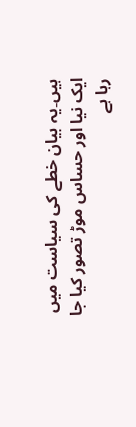ہیں۔یہ بیان خطے کی سیاست میں ایک نیا اور حساس موڑ تصور کیا جا رہا ہے